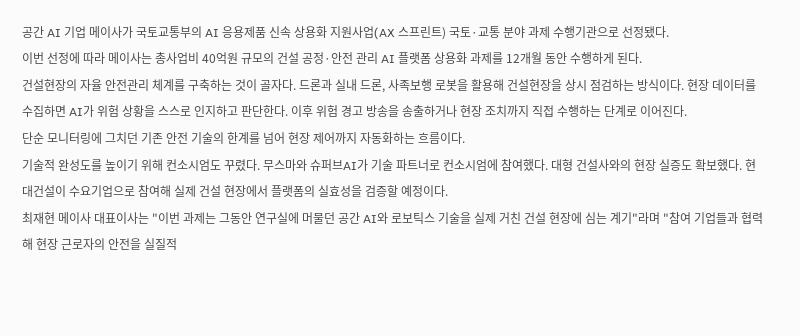공간 AI 기업 메이사가 국토교통부의 AI 응용제품 신속 상용화 지원사업(AX 스프린트) 국토·교통 분야 과제 수행기관으로 선정됐다.
이번 선정에 따라 메이사는 총사업비 40억원 규모의 건설 공정·안전 관리 AI 플랫폼 상용화 과제를 12개월 동안 수행하게 된다.
건설현장의 자율 안전관리 체계를 구축하는 것이 골자다. 드론과 실내 드론, 사족보행 로봇을 활용해 건설현장을 상시 점검하는 방식이다. 현장 데이터를 수집하면 AI가 위험 상황을 스스로 인지하고 판단한다. 이후 위험 경고 방송을 송출하거나 현장 조치까지 직접 수행하는 단계로 이어진다.
단순 모니터링에 그치던 기존 안전 기술의 한계를 넘어 현장 제어까지 자동화하는 흐름이다.
기술적 완성도를 높이기 위해 컨소시엄도 꾸렸다. 무스마와 슈퍼브AI가 기술 파트너로 컨소시엄에 참여했다. 대형 건설사와의 현장 실증도 확보했다. 현대건설이 수요기업으로 참여해 실제 건설 현장에서 플랫폼의 실효성을 검증할 예정이다.
최재현 메이사 대표이사는 "이번 과제는 그동안 연구실에 머물던 공간 AI와 로보틱스 기술을 실제 거친 건설 현장에 심는 계기"라며 "참여 기업들과 협력해 현장 근로자의 안전을 실질적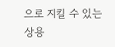으로 지킬 수 있는 상용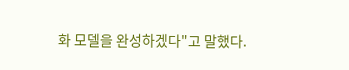화 모델을 완성하겠다"고 말했다.